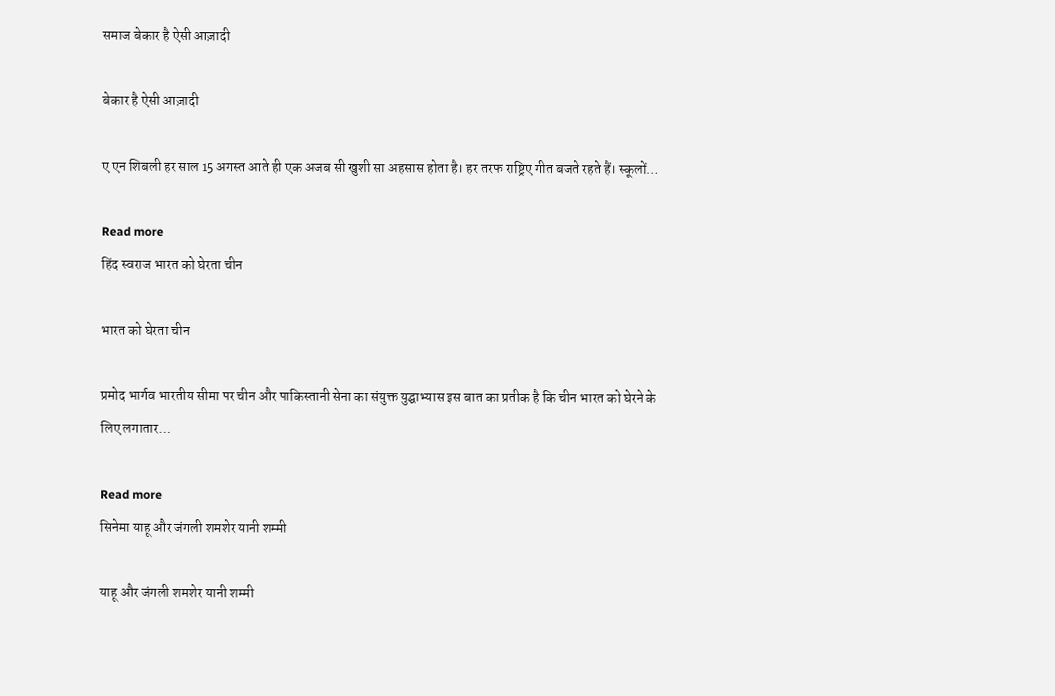समाज बेकार है ऐसी आज़ादी

बेकार है ऐसी आज़ादी

ए एन शिबली हर साल 15 अगस्त आते ही एक अजब सी खुशी सा अहसास होता है। हर तरफ राष्ट्रिए गीत बजते रहते हैं। स्कूलों…

Read more
हिंद स्‍वराज भारत को घेरता चीन

भारत को घेरता चीन

प्रमोद भार्गव भारतीय सीमा पर चीन और पाकिस्तानी सेना का संयुक्त युद्घाभ्यास इस बात का प्रतीक है कि चीन भारत को घेरने के लिए लगातार…

Read more
सिनेमा याहू और जंगली शमशेर यानी शम्मी

याहू और जंगली शमशेर यानी शम्मी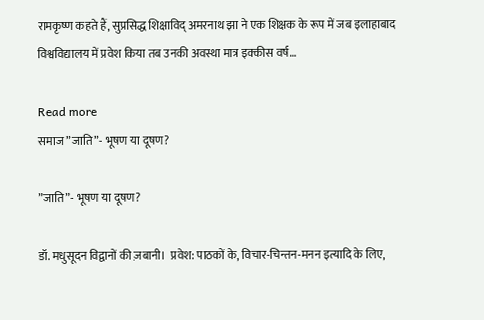रामकृष्ण कहते हैं, सुप्रसिद्ध शिक्षाविद् अमरनाथ झा ने एक शिक्षक के रूप में जब इलाहाबाद विश्वविद्यालय में प्रवेश किया तब उनकी अवस्था मात्र इक्कीस वर्ष…

Read more
समाज ”जाति”- भूषण या दूषण?

”जाति”- भूषण या दूषण?

डॉ. मधुसूदन विद्वानों की ज़बानी।  प्रवेश: पाठकों के, विचार-चिन्तन-मनन इत्यादि के लिए,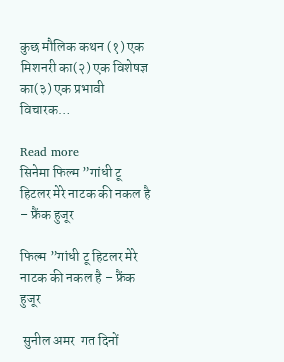कुछ मौलिक कथन (१) एक मिशनरी का(२) एक विशेषज्ञ का(३) एक प्रभावी विचारक…

Read more
सिनेमा फिल्म ”गांधी टू हिटलर मेरे नाटक की नकल है – फ्रैंक हुजूर

फिल्म ”गांधी टू हिटलर मेरे नाटक की नकल है – फ्रैंक हुजूर

 सुनील अमर  गत दिनों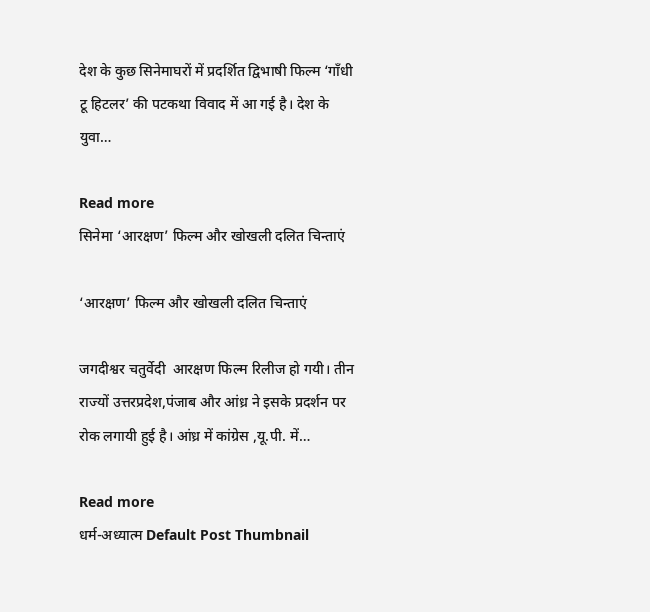देश के कुछ सिनेमाघरों में प्रदर्शित द्विभाषी फिल्म ‘गॉंधी टू हिटलर’ की पटकथा विवाद में आ गई है। देश के युवा…

Read more
सिनेमा ‘आरक्षण’ फिल्म और खोखली दलित चिन्ताएं

‘आरक्षण’ फिल्म और खोखली दलित चिन्ताएं

जगदीश्वर चतुर्वेदी  आरक्षण फिल्म रिलीज हो गयी। तीन राज्यों उत्तरप्रदेश,पंजाब और आंध्र ने इसके प्रदर्शन पर रोक लगायी हुई है। आंध्र में कांग्रेस ,यू.पी. में…

Read more
धर्म-अध्यात्म Default Post Thumbnail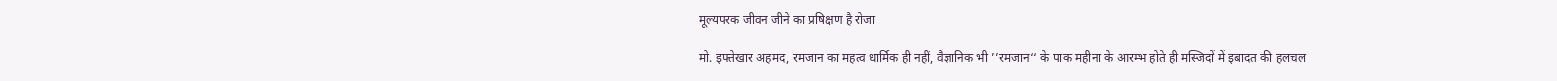मूल्यपरक जीवन जीने का प्रषिक्षण है रोजा

मो. इफ्तेखार अहमद, रमजान का महत्व धार्मिक ही नहीं, वैज्ञानिक भी ’’रमजान‘‘ के पाक महीना के आरम्भ होते ही मस्जिदों में इबादत की हलचल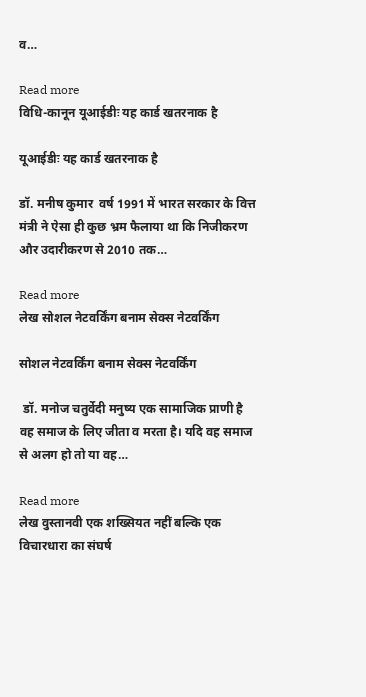व…

Read more
विधि-कानून यूआईडीः यह कार्ड खतरनाक है

यूआईडीः यह कार्ड खतरनाक है

डॉ. मनीष कुमार  वर्ष 1991 में भारत सरकार के वित्त मंत्री ने ऐसा ही कुछ भ्रम फैलाया था कि निजीकरण और उदारीकरण से 2010 तक…

Read more
लेख सोशल नेटवर्किंग बनाम सेक्स नेटवर्किंग

सोशल नेटवर्किंग बनाम सेक्स नेटवर्किंग

 डॉ. मनोज चतुर्वेदी मनुष्य एक सामाजिक प्राणी है वह समाज के लिए जीता व मरता है। यदि वह समाज से अलग हो तो या वह…

Read more
लेख वुस्तानवी एक शख्सियत नहीं बल्कि एक विचारधारा का संघर्ष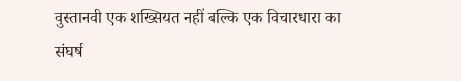वुस्तानवी एक शख्सियत नहीं बल्कि एक विचारधारा का संघर्ष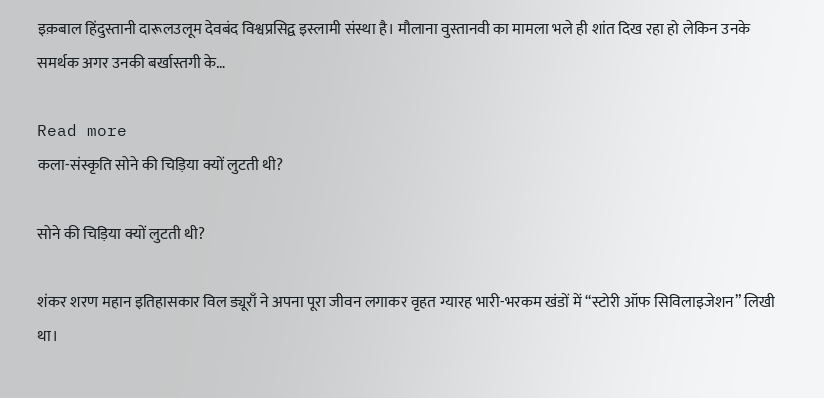इक़बाल हिंदुस्तानी दारूलउलूम देवबंद विश्वप्रसिद्व इस्लामी संस्था है। मौलाना वुस्तानवी का मामला भले ही शांत दिख रहा हो लेकिन उनके समर्थक अगर उनकी बर्खास्तगी के…

Read more
कला-संस्कृति सोने की चिड़िया क्यों लुटती थी?

सोने की चिड़िया क्यों लुटती थी?

शंकर शरण महान इतिहासकार विल ड्यूराँ ने अपना पूरा जीवन लगाकर वृहत ग्यारह भारी-भरकम खंडों में “स्टोरी ऑफ सिविलाइजेशन” लिखी था।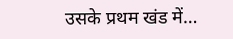उसके प्रथम खंड में…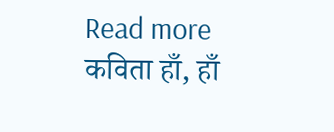Read more
कविता हाँ, हाँ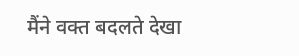मैंने वक्त बदलते देखा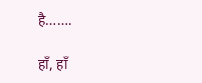है…….

हाँ, हाँ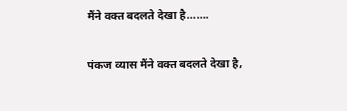मैंने वक्त बदलते देखा है…….

पंकज व्यास मैंने वक्त बदलते देखा है,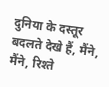दुनिया के दस्तूर बदलते देखे हैं, मैंने, मैंने, रिश्ते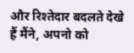और रिश्तेदार बदलते देखे हैं मैंने, अपनो को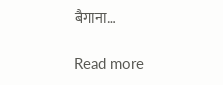बैगाना…

Read more